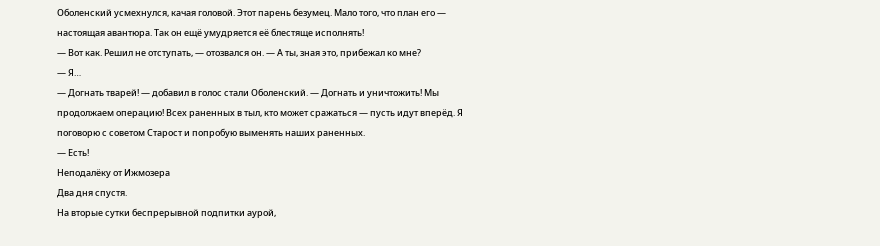Оболенский усмехнулся, качая головой. Этот парень безумец. Мало того, что план его — настоящая авантюра. Так он ещё умудряется её блестяще исполнять!
— Вот как. Решил не отступать, — отозвался он. — А ты, зная это, прибежал ко мне?
— Я…
— Догнать тварей! — добавил в голос стали Оболенский. — Догнать и уничтожить! Мы продолжаем операцию! Всех раненных в тыл, кто может сражаться — пусть идут вперёд. Я поговорю с советом Старост и попробую выменять наших раненных.
— Есть!
Неподалёку от Ижмозера
Два дня спустя.
На вторые сутки беспрерывной подпитки аурой,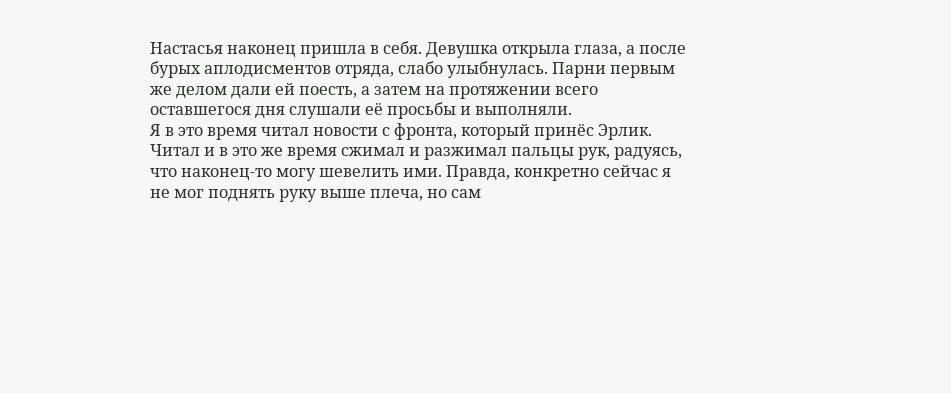Настасья наконец пришла в себя. Девушка открыла глаза, а после бурых аплодисментов отряда, слабо улыбнулась. Парни первым же делом дали ей поесть, а затем на протяжении всего оставшегося дня слушали её просьбы и выполняли.
Я в это время читал новости с фронта, который принёс Эрлик. Читал и в это же время сжимал и разжимал пальцы рук, радуясь, что наконец-то могу шевелить ими. Правда, конкретно сейчас я не мог поднять руку выше плеча, но сам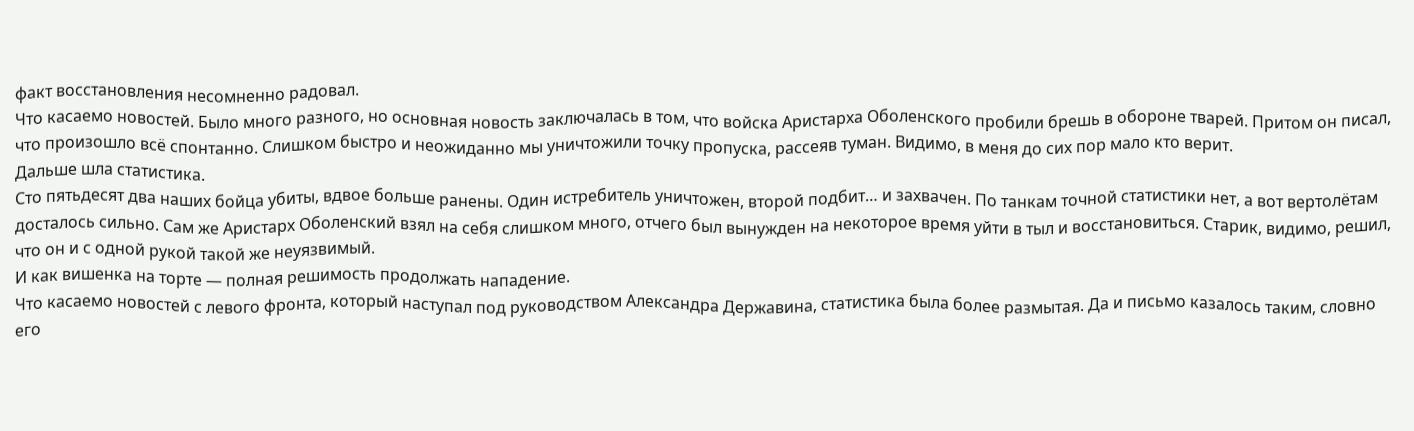факт восстановления несомненно радовал.
Что касаемо новостей. Было много разного, но основная новость заключалась в том, что войска Аристарха Оболенского пробили брешь в обороне тварей. Притом он писал, что произошло всё спонтанно. Слишком быстро и неожиданно мы уничтожили точку пропуска, рассеяв туман. Видимо, в меня до сих пор мало кто верит.
Дальше шла статистика.
Сто пятьдесят два наших бойца убиты, вдвое больше ранены. Один истребитель уничтожен, второй подбит… и захвачен. По танкам точной статистики нет, а вот вертолётам досталось сильно. Сам же Аристарх Оболенский взял на себя слишком много, отчего был вынужден на некоторое время уйти в тыл и восстановиться. Старик, видимо, решил, что он и с одной рукой такой же неуязвимый.
И как вишенка на торте — полная решимость продолжать нападение.
Что касаемо новостей с левого фронта, который наступал под руководством Александра Державина, статистика была более размытая. Да и письмо казалось таким, словно его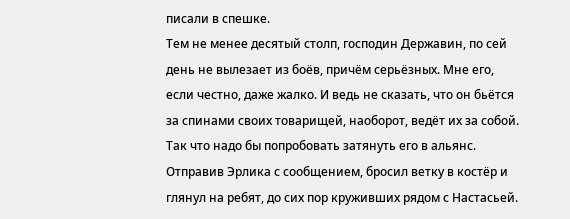писали в спешке.
Тем не менее десятый столп, господин Державин, по сей день не вылезает из боёв, причём серьёзных. Мне его, если честно, даже жалко. И ведь не сказать, что он бьётся за спинами своих товарищей, наоборот, ведёт их за собой. Так что надо бы попробовать затянуть его в альянс.
Отправив Эрлика с сообщением, бросил ветку в костёр и глянул на ребят, до сих пор круживших рядом с Настасьей.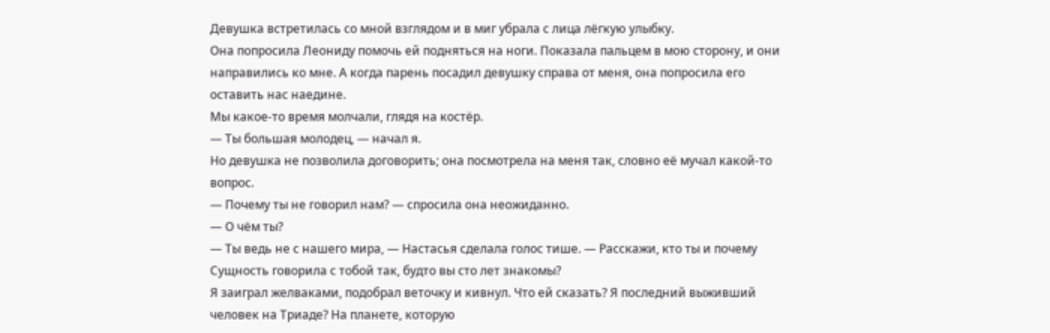Девушка встретилась со мной взглядом и в миг убрала с лица лёгкую улыбку.
Она попросила Леониду помочь ей подняться на ноги. Показала пальцем в мою сторону, и они направились ко мне. А когда парень посадил девушку справа от меня, она попросила его оставить нас наедине.
Мы какое-то время молчали, глядя на костёр.
— Ты большая молодец, — начал я.
Но девушка не позволила договорить; она посмотрела на меня так, словно её мучал какой-то вопрос.
— Почему ты не говорил нам? — спросила она неожиданно.
— О чём ты?
— Ты ведь не с нашего мира, — Настасья сделала голос тише. — Расскажи, кто ты и почему Сущность говорила с тобой так, будто вы сто лет знакомы?
Я заиграл желваками, подобрал веточку и кивнул. Что ей сказать? Я последний выживший человек на Триаде? На планете, которую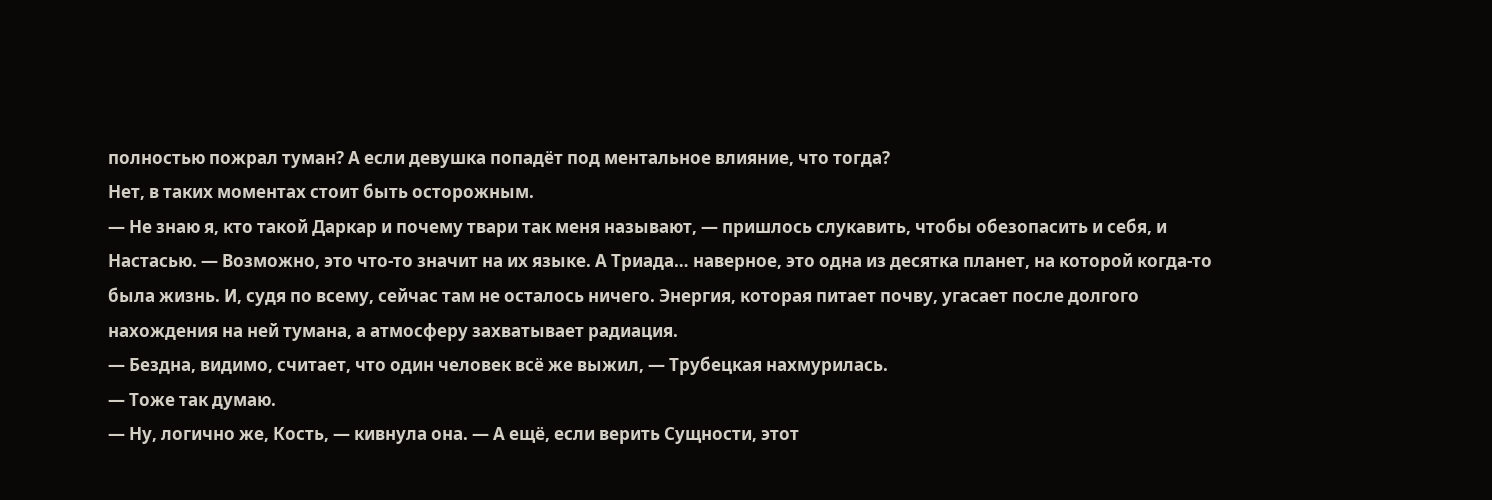полностью пожрал туман? А если девушка попадёт под ментальное влияние, что тогда?
Нет, в таких моментах стоит быть осторожным.
— Не знаю я, кто такой Даркар и почему твари так меня называют, — пришлось слукавить, чтобы обезопасить и себя, и Настасью. — Возможно, это что-то значит на их языке. А Триада… наверное, это одна из десятка планет, на которой когда-то была жизнь. И, судя по всему, сейчас там не осталось ничего. Энергия, которая питает почву, угасает после долгого нахождения на ней тумана, а атмосферу захватывает радиация.
— Бездна, видимо, считает, что один человек всё же выжил, — Трубецкая нахмурилась.
— Тоже так думаю.
— Ну, логично же, Кость, — кивнула она. — А ещё, если верить Сущности, этот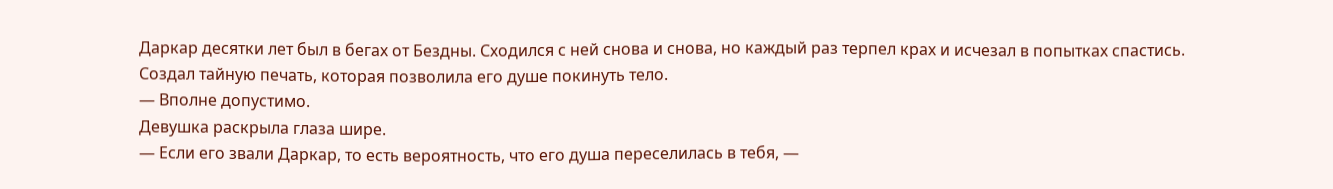Даркар десятки лет был в бегах от Бездны. Сходился с ней снова и снова, но каждый раз терпел крах и исчезал в попытках спастись. Создал тайную печать, которая позволила его душе покинуть тело.
— Вполне допустимо.
Девушка раскрыла глаза шире.
— Если его звали Даркар, то есть вероятность, что его душа переселилась в тебя, —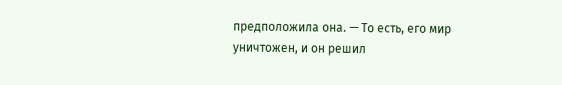предположила она. — То есть, его мир уничтожен, и он решил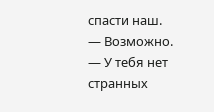спасти наш.
— Возможно.
— У тебя нет странных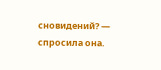сновидений? — спросила она.